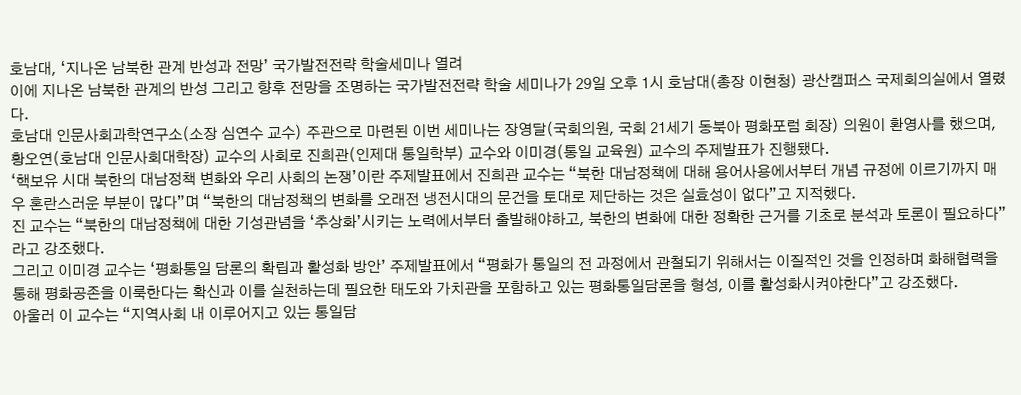호남대, ‘지나온 남북한 관계 반성과 전망’ 국가발전전략 학술세미나 열려
이에 지나온 남북한 관계의 반성 그리고 향후 전망을 조명하는 국가발전전략 학술 세미나가 29일 오후 1시 호남대(총장 이현청) 광산캠퍼스 국제회의실에서 열렸다.
호남대 인문사회과학연구소(소장 심연수 교수) 주관으로 마련된 이번 세미나는 장영달(국회의원, 국회 21세기 동북아 평화포럼 회장) 의원이 환영사를 했으며, 황오연(호남대 인문사회대학장) 교수의 사회로 진희관(인제대 통일학부) 교수와 이미경(통일 교육원) 교수의 주제발표가 진행됐다.
‘핵보유 시대 북한의 대남정책 변화와 우리 사회의 논쟁’이란 주제발표에서 진희관 교수는 “북한 대남정책에 대해 용어사용에서부터 개념 규정에 이르기까지 매우 혼란스러운 부분이 많다”며 “북한의 대남정책의 변화를 오래전 냉전시대의 문건을 토대로 제단하는 것은 실효성이 없다”고 지적했다.
진 교수는 “북한의 대남정책에 대한 기성관념을 ‘추상화’시키는 노력에서부터 출발해야하고, 북한의 변화에 대한 정확한 근거를 기초로 분석과 토론이 필요하다”라고 강조했다.
그리고 이미경 교수는 ‘평화통일 담론의 확립과 활성화 방안’ 주제발표에서 “평화가 통일의 전 과정에서 관철되기 위해서는 이질적인 것을 인정하며 화해협력을 통해 평화공존을 이룩한다는 확신과 이를 실천하는데 필요한 태도와 가치관을 포함하고 있는 평화통일담론을 형성, 이를 활성화시켜야한다”고 강조했다.
아울러 이 교수는 “지역사회 내 이루어지고 있는 통일담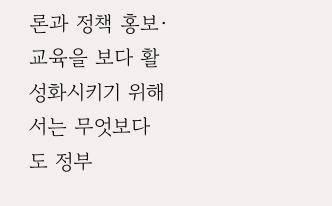론과 정책 홍보·교육을 보다 활성화시키기 위해서는 무엇보다도 정부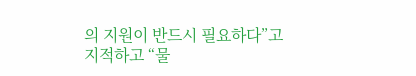의 지원이 반드시 필요하다”고 지적하고 “물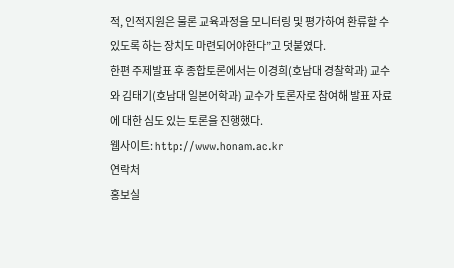적, 인적지원은 물론 교육과정을 모니터링 및 평가하여 환류할 수 있도록 하는 장치도 마련되어야한다”고 덧붙였다.
한편 주제발표 후 종합토론에서는 이경희(호남대 경찰학과) 교수와 김태기(호남대 일본어학과) 교수가 토론자로 참여해 발표 자료에 대한 심도 있는 토론을 진행했다.
웹사이트: http://www.honam.ac.kr
연락처
홍보실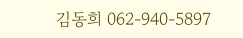김동희 062-940-5897